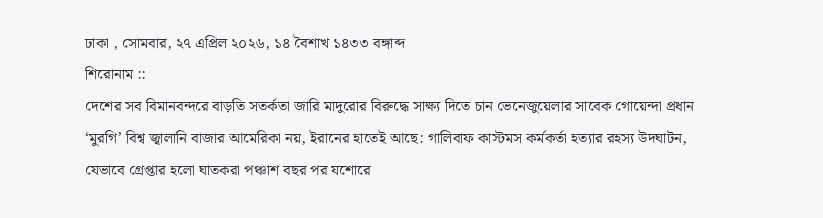ঢাকা , সোমবার, ২৭ এপ্রিল ২০২৬, ১৪ বৈশাখ ১৪৩৩ বঙ্গাব্দ
শিরোনাম ::
দেশের সব বিমানবন্দরে বাড়তি সতর্কতা জারি মাদুরোর বিরুদ্ধে সাক্ষ্য দিতে চান ভেনেজুয়েলার সাবেক গোয়েন্দা প্রধান ‘মুরগি’ বিশ্ব জ্বালানি বাজার আমেরিকা নয়, ইরানের হাতেই আছে: গালিবাফ কাস্টমস কর্মকর্তা হত্যার রহস্য উদঘাটন, যেভাবে গ্রেপ্তার হলো ঘাতকরা পঞ্চাশ বছর পর যশোরে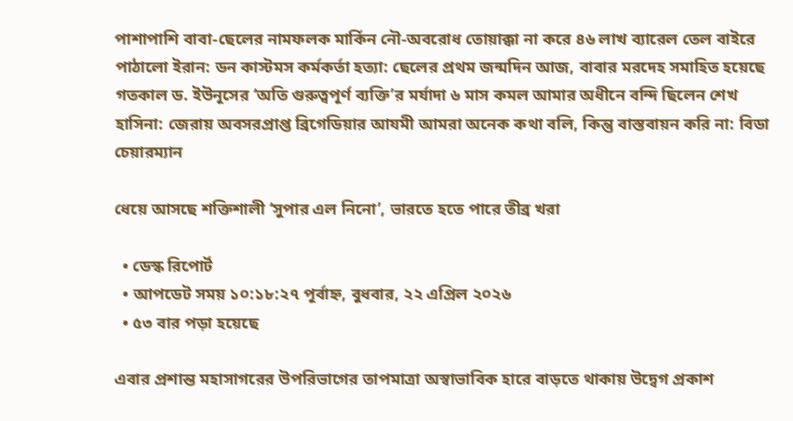পাশাপাশি বাবা-ছেলের নামফলক মার্কিন নৌ-অবরোধ তোয়াক্কা না করে ৪৬ লাখ ব্যারেল তেল বাইরে পাঠালো ইরান: ডন কাস্টমস কর্মকর্তা হত্যা: ছেলের প্রথম জন্মদিন আজ, বাবার মরদেহ সমাহিত হয়েছে গতকাল ড. ইউনূসের ‘অতি গুরুত্বপূর্ণ ব্যক্তি’র মর্যাদা ৬ মাস কমল আমার অধীনে বন্দি ছিলেন শেখ হাসিনা: জেরায় অবসরপ্রাপ্ত ব্রিগেডিয়ার আযমী আমরা অনেক কথা বলি, কিন্তু বাস্তবায়ন করি না: বিডা চেয়ারম্যান

ধেয়ে আসছে শক্তিশালী ‘সুপার এল নিনো’, ভারতে হতে পারে তীব্র খরা

  • ডেস্ক রিপোর্ট
  • আপডেট সময় ১০:১৮:২৭ পূর্বাহ্ন, বুধবার, ২২ এপ্রিল ২০২৬
  • ৫৩ বার পড়া হয়েছে

এবার প্রশান্ত মহাসাগরের উপরিভাগের তাপমাত্রা অস্বাভাবিক হারে বাড়তে থাকায় উদ্বেগ প্রকাশ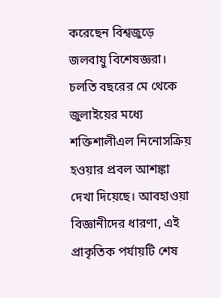করেছেন বিশ্বজুড়ে জলবায়ু বিশেষজ্ঞরা। চলতি বছরের মে থেকে জুলাইয়ের মধ্যে শক্তিশালীএল নিনোসক্রিয় হওয়ার প্রবল আশঙ্কা দেখা দিয়েছে। আবহাওয়া বিজ্ঞানীদের ধারণা, এই প্রাকৃতিক পর্যায়টি শেষ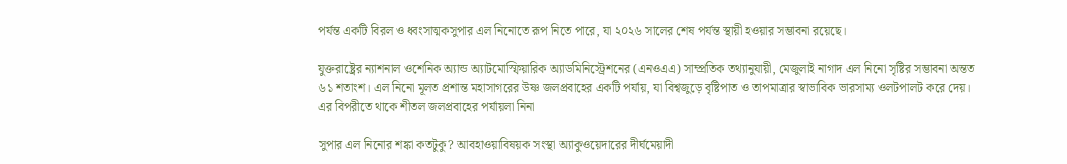পর্যন্ত একটি বিরল ও ধ্বংসাত্মকসুপার এল নিনোতে রূপ নিতে পারে, যা ২০২৬ সালের শেষ পর্যন্ত স্থায়ী হওয়ার সম্ভাবনা রয়েছে।

যুক্তরাষ্ট্রের ন্যাশনাল ওশেনিক অ্যান্ড অ্যাটমোস্ফিয়ারিক অ্যাডমিনিস্ট্রেশনের (এনওএএ) সাম্প্রতিক তথ্যানুযায়ী, মেজুলাই নাগাদ এল নিনো সৃষ্টির সম্ভাবনা অন্তত ৬১ শতাংশ। এল নিনো মূলত প্রশান্ত মহাসাগরের উষ্ণ জলপ্রবাহের একটি পর্যায়, যা বিশ্বজুড়ে বৃষ্টিপাত ও তাপমাত্রার স্বাভাবিক ভারসাম্য ওলটপালট করে দেয়। এর বিপরীতে থাকে শীতল জলপ্রবাহের পর্যায়লা নিনা

সুপার এল নিনোর শঙ্কা কতটুকু? আবহাওয়াবিষয়ক সংস্থা অ্যাকুওয়েদারের দীর্ঘমেয়াদী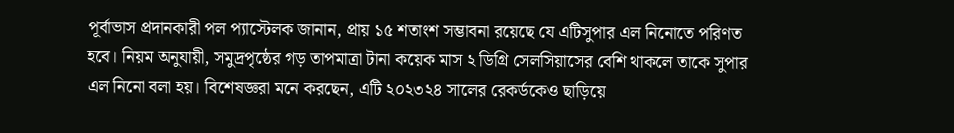পূর্বাভাস প্রদানকারী পল প্যাস্টেলক জানান, প্রায় ১৫ শতাংশ সম্ভাবনা রয়েছে যে এটিসুপার এল নিনোতে পরিণত হবে। নিয়ম অনুযায়ী, সমুদ্রপৃষ্ঠের গড় তাপমাত্রা টানা কয়েক মাস ২ ডিগ্রি সেলসিয়াসের বেশি থাকলে তাকে সুপার এল নিনো বলা হয়। বিশেষজ্ঞরা মনে করছেন, এটি ২০২৩২৪ সালের রেকর্ডকেও ছাড়িয়ে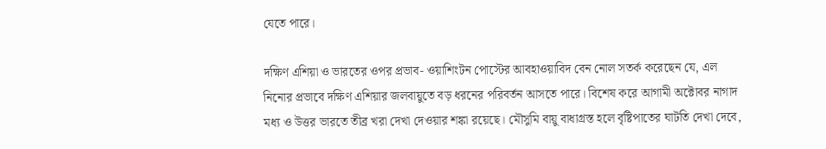যেতে পারে।

দক্ষিণ এশিয়া ও ভারতের ওপর প্রভাব- ওয়াশিংটন পোস্টের আবহাওয়াবিদ বেন নোল সতর্ক করেছেন যে, এল নিনোর প্রভাবে দক্ষিণ এশিয়ার জলবায়ুতে বড় ধরনের পরিবর্তন আসতে পারে। বিশেষ করে আগামী অক্টোবর নাগাদ মধ্য ও উত্তর ভারতে তীব্র খরা দেখা দেওয়ার শঙ্কা রয়েছে। মৌসুমি বায়ু বাধাগ্রস্ত হলে বৃষ্টিপাতের ঘাটতি দেখা দেবে,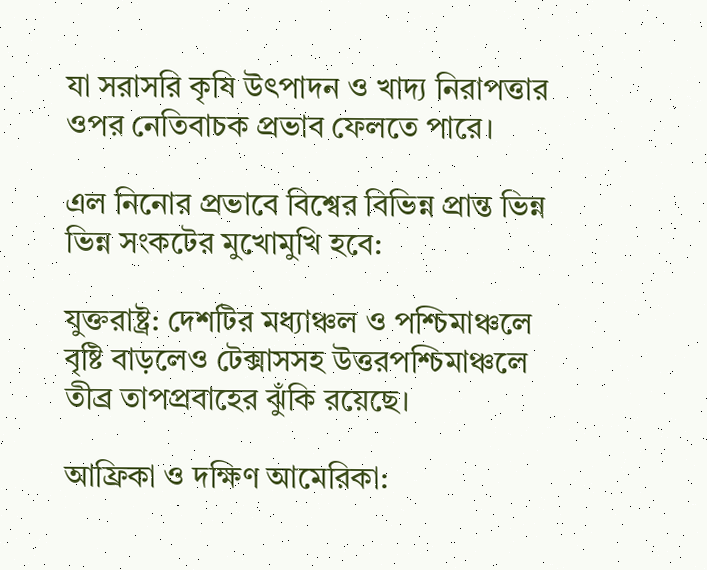যা সরাসরি কৃষি উৎপাদন ও খাদ্য নিরাপত্তার ওপর নেতিবাচক প্রভাব ফেলতে পারে।

এল নিনোর প্রভাবে বিশ্বের বিভিন্ন প্রান্ত ভিন্ন ভিন্ন সংকটের মুখোমুখি হবে:

যুক্তরাষ্ট্র: দেশটির মধ্যাঞ্চল ও পশ্চিমাঞ্চলে বৃষ্টি বাড়লেও টেক্সাসসহ উত্তরপশ্চিমাঞ্চলে তীব্র তাপপ্রবাহের ঝুঁকি রয়েছে।

আফ্রিকা ও দক্ষিণ আমেরিকা: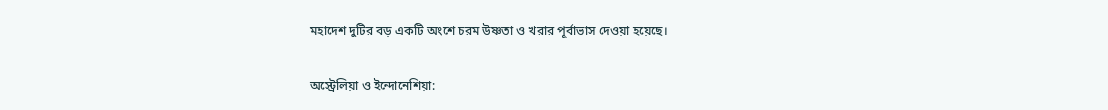মহাদেশ দুটির বড় একটি অংশে চরম উষ্ণতা ও খরার পূর্বাভাস দেওয়া হয়েছে।

অস্ট্রেলিয়া ও ইন্দোনেশিয়া: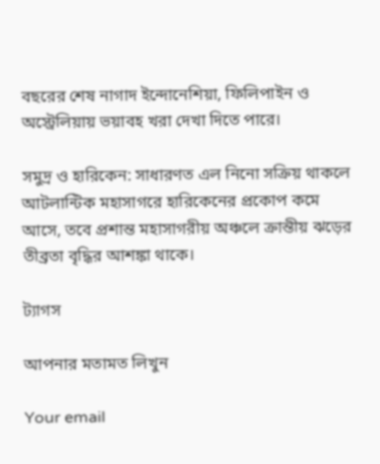বছরের শেষ নাগাদ ইন্দোনেশিয়া, ফিলিপাইন ও অস্ট্রেলিয়ায় ভয়াবহ খরা দেখা দিতে পারে।

সমুদ্র ও হারিকেন: সাধারণত এল নিনো সক্রিয় থাকলে আটলান্টিক মহাসাগরে হারিকেনের প্রকোপ কমে আসে, তবে প্রশান্ত মহাসাগরীয় অঞ্চলে ক্রান্তীয় ঝড়ের তীব্রতা বৃদ্ধির আশঙ্কা থাকে।

ট্যাগস

আপনার মতামত লিখুন

Your email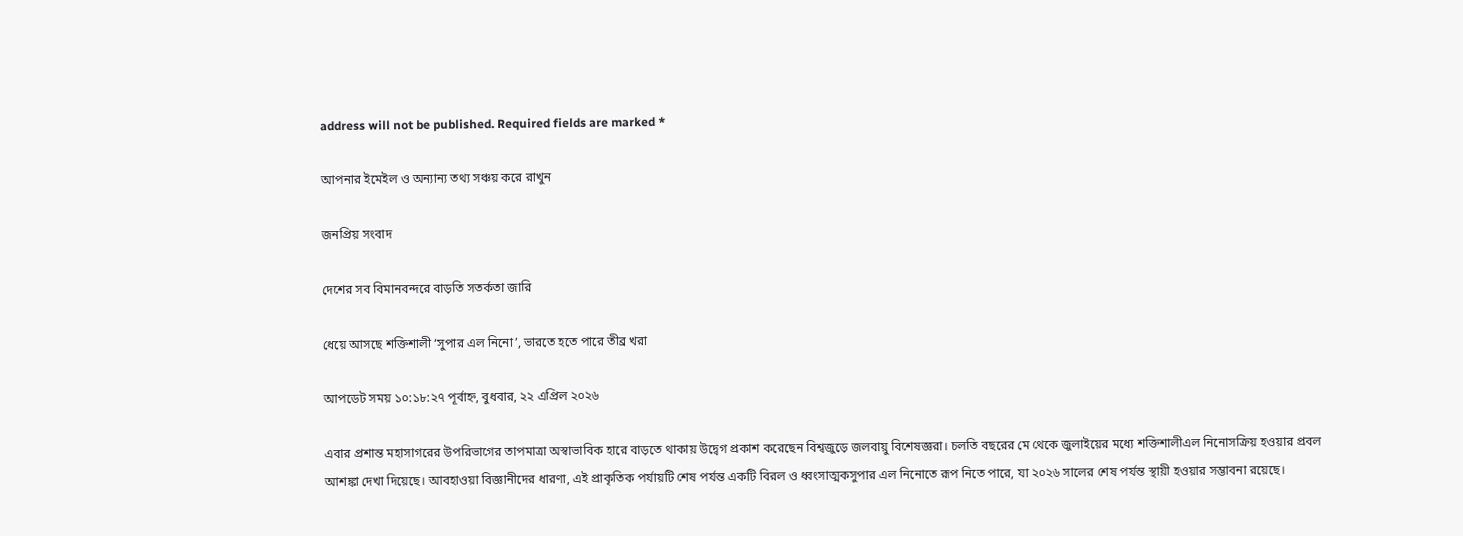address will not be published. Required fields are marked *

আপনার ইমেইল ও অন্যান্য তথ্য সঞ্চয় করে রাখুন

জনপ্রিয় সংবাদ

দেশের সব বিমানবন্দরে বাড়তি সতর্কতা জারি

ধেয়ে আসছে শক্তিশালী ‘সুপার এল নিনো’, ভারতে হতে পারে তীব্র খরা

আপডেট সময় ১০:১৮:২৭ পূর্বাহ্ন, বুধবার, ২২ এপ্রিল ২০২৬

এবার প্রশান্ত মহাসাগরের উপরিভাগের তাপমাত্রা অস্বাভাবিক হারে বাড়তে থাকায় উদ্বেগ প্রকাশ করেছেন বিশ্বজুড়ে জলবায়ু বিশেষজ্ঞরা। চলতি বছরের মে থেকে জুলাইয়ের মধ্যে শক্তিশালীএল নিনোসক্রিয় হওয়ার প্রবল আশঙ্কা দেখা দিয়েছে। আবহাওয়া বিজ্ঞানীদের ধারণা, এই প্রাকৃতিক পর্যায়টি শেষ পর্যন্ত একটি বিরল ও ধ্বংসাত্মকসুপার এল নিনোতে রূপ নিতে পারে, যা ২০২৬ সালের শেষ পর্যন্ত স্থায়ী হওয়ার সম্ভাবনা রয়েছে।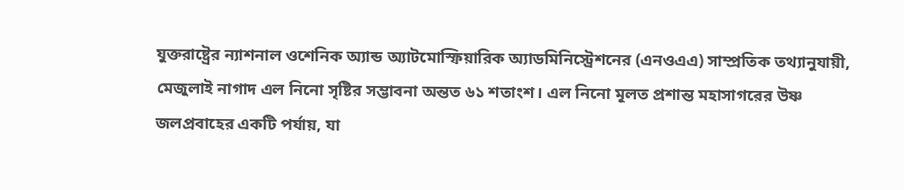যুক্তরাষ্ট্রের ন্যাশনাল ওশেনিক অ্যান্ড অ্যাটমোস্ফিয়ারিক অ্যাডমিনিস্ট্রেশনের (এনওএএ) সাম্প্রতিক তথ্যানুযায়ী, মেজুলাই নাগাদ এল নিনো সৃষ্টির সম্ভাবনা অন্তত ৬১ শতাংশ। এল নিনো মূলত প্রশান্ত মহাসাগরের উষ্ণ জলপ্রবাহের একটি পর্যায়, যা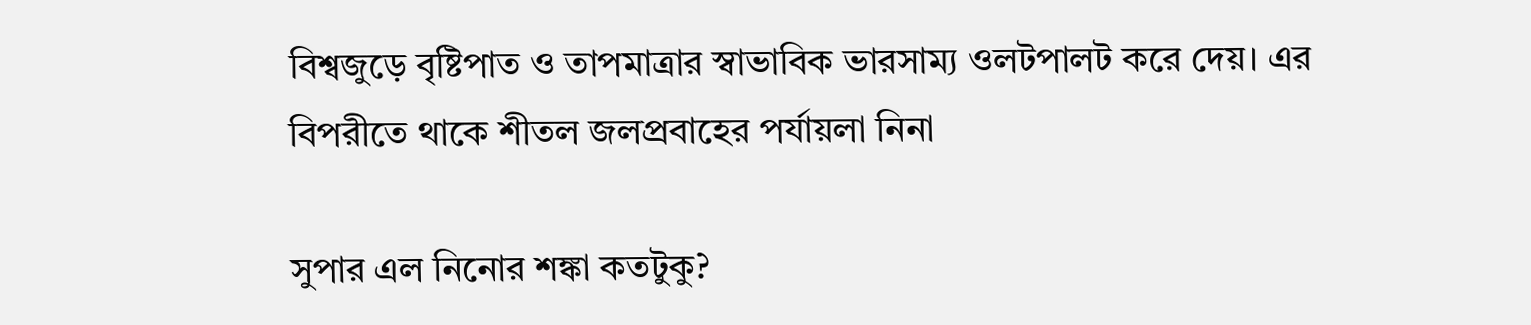বিশ্বজুড়ে বৃষ্টিপাত ও তাপমাত্রার স্বাভাবিক ভারসাম্য ওলটপালট করে দেয়। এর বিপরীতে থাকে শীতল জলপ্রবাহের পর্যায়লা নিনা

সুপার এল নিনোর শঙ্কা কতটুকু?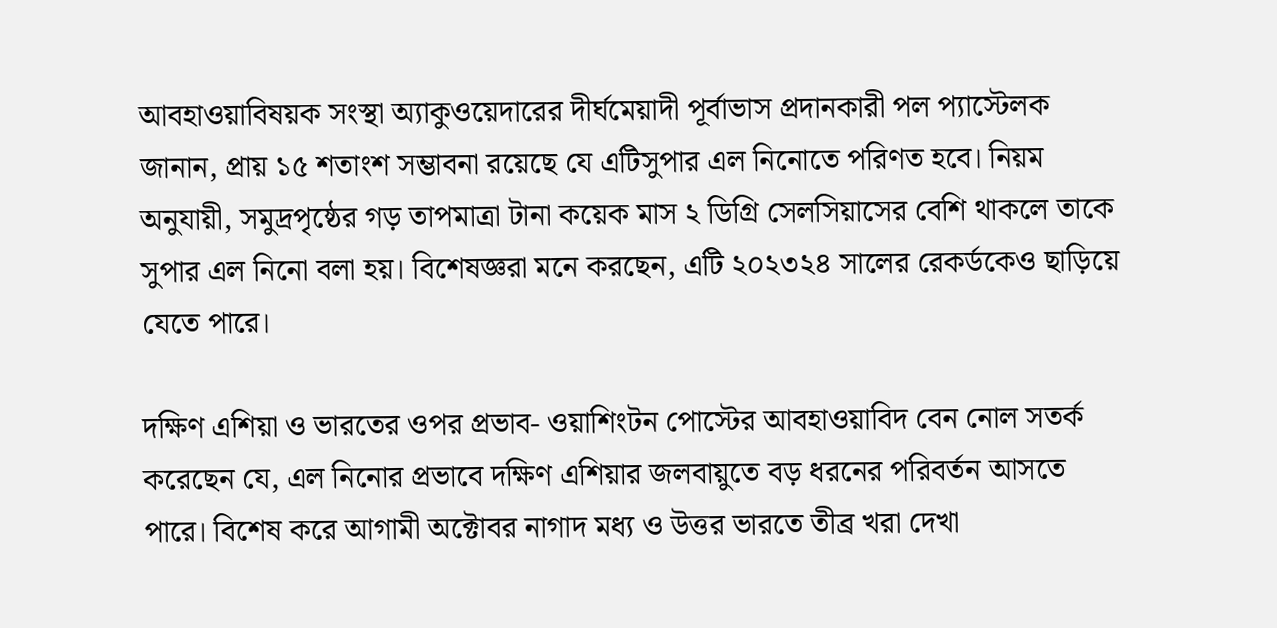আবহাওয়াবিষয়ক সংস্থা অ্যাকুওয়েদারের দীর্ঘমেয়াদী পূর্বাভাস প্রদানকারী পল প্যাস্টেলক জানান, প্রায় ১৫ শতাংশ সম্ভাবনা রয়েছে যে এটিসুপার এল নিনোতে পরিণত হবে। নিয়ম অনুযায়ী, সমুদ্রপৃষ্ঠের গড় তাপমাত্রা টানা কয়েক মাস ২ ডিগ্রি সেলসিয়াসের বেশি থাকলে তাকে সুপার এল নিনো বলা হয়। বিশেষজ্ঞরা মনে করছেন, এটি ২০২৩২৪ সালের রেকর্ডকেও ছাড়িয়ে যেতে পারে।

দক্ষিণ এশিয়া ও ভারতের ওপর প্রভাব- ওয়াশিংটন পোস্টের আবহাওয়াবিদ বেন নোল সতর্ক করেছেন যে, এল নিনোর প্রভাবে দক্ষিণ এশিয়ার জলবায়ুতে বড় ধরনের পরিবর্তন আসতে পারে। বিশেষ করে আগামী অক্টোবর নাগাদ মধ্য ও উত্তর ভারতে তীব্র খরা দেখা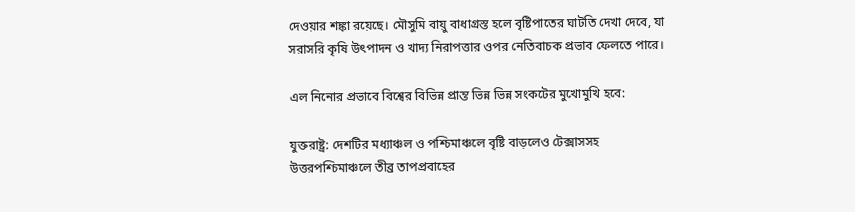দেওয়ার শঙ্কা রয়েছে। মৌসুমি বায়ু বাধাগ্রস্ত হলে বৃষ্টিপাতের ঘাটতি দেখা দেবে, যা সরাসরি কৃষি উৎপাদন ও খাদ্য নিরাপত্তার ওপর নেতিবাচক প্রভাব ফেলতে পারে।

এল নিনোর প্রভাবে বিশ্বের বিভিন্ন প্রান্ত ভিন্ন ভিন্ন সংকটের মুখোমুখি হবে:

যুক্তরাষ্ট্র: দেশটির মধ্যাঞ্চল ও পশ্চিমাঞ্চলে বৃষ্টি বাড়লেও টেক্সাসসহ উত্তরপশ্চিমাঞ্চলে তীব্র তাপপ্রবাহের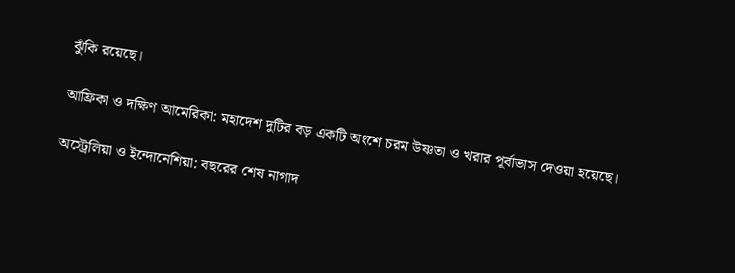ঝুঁকি রয়েছে।

আফ্রিকা ও দক্ষিণ আমেরিকা: মহাদেশ দুটির বড় একটি অংশে চরম উষ্ণতা ও খরার পূর্বাভাস দেওয়া হয়েছে।

অস্ট্রেলিয়া ও ইন্দোনেশিয়া: বছরের শেষ নাগাদ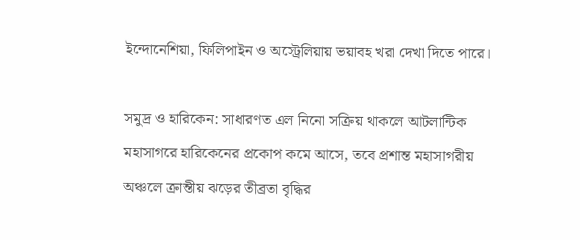ইন্দোনেশিয়া, ফিলিপাইন ও অস্ট্রেলিয়ায় ভয়াবহ খরা দেখা দিতে পারে।

সমুদ্র ও হারিকেন: সাধারণত এল নিনো সক্রিয় থাকলে আটলান্টিক মহাসাগরে হারিকেনের প্রকোপ কমে আসে, তবে প্রশান্ত মহাসাগরীয় অঞ্চলে ক্রান্তীয় ঝড়ের তীব্রতা বৃদ্ধির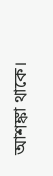আশঙ্কা থাকে।